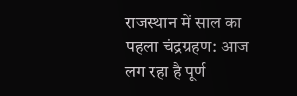राजस्थान में साल का पहला चंद्रग्रहण: आज लग रहा है पूर्ण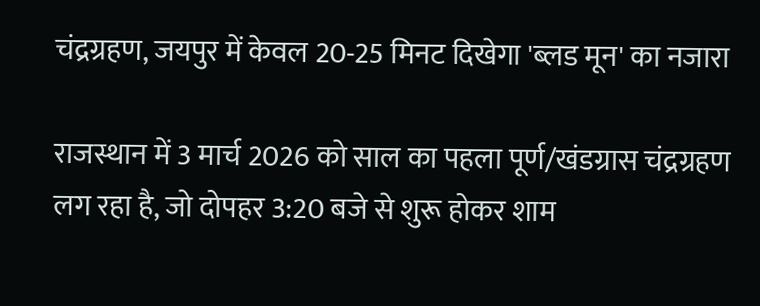चंद्रग्रहण, जयपुर में केवल 20-25 मिनट दिखेगा 'ब्लड मून' का नजारा

राजस्थान में 3 मार्च 2026 को साल का पहला पूर्ण/खंडग्रास चंद्रग्रहण लग रहा है, जो दोपहर 3:20 बजे से शुरू होकर शाम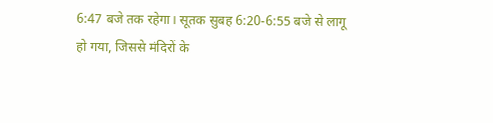6:47 बजे तक रहेगा। सूतक सुबह 6:20-6:55 बजे से लागू हो गया, जिससे मंदिरों के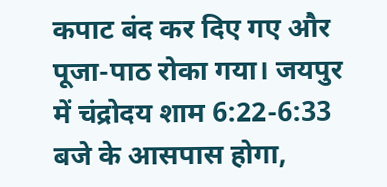कपाट बंद कर दिए गए और पूजा-पाठ रोका गया। जयपुर में चंद्रोदय शाम 6:22-6:33 बजे के आसपास होगा,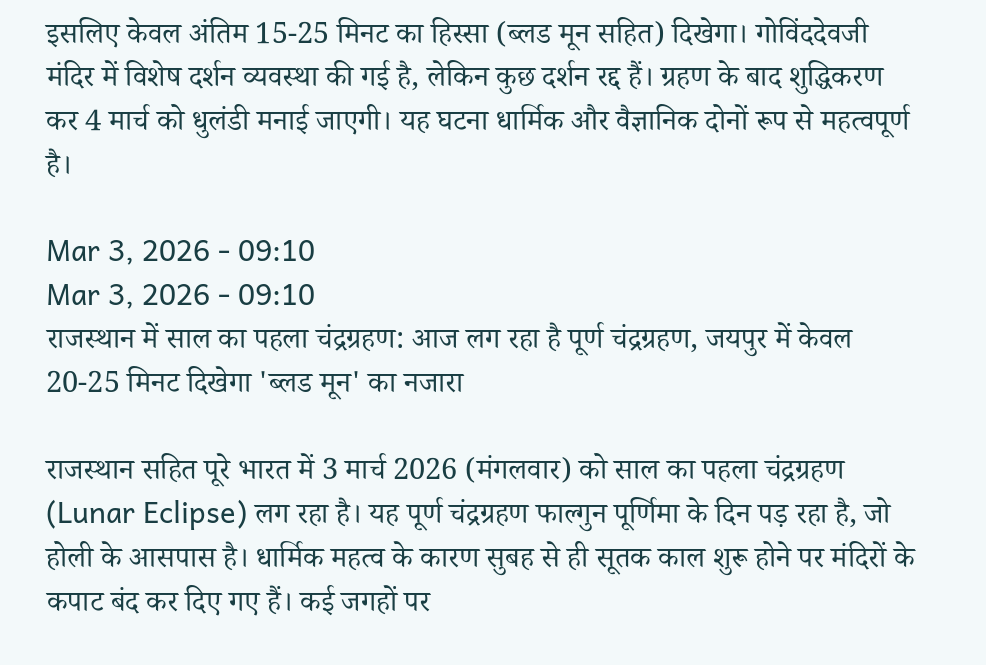इसलिए केवल अंतिम 15-25 मिनट का हिस्सा (ब्लड मून सहित) दिखेगा। गोविंददेवजी मंदिर में विशेष दर्शन व्यवस्था की गई है, लेकिन कुछ दर्शन रद्द हैं। ग्रहण के बाद शुद्धिकरण कर 4 मार्च को धुलंडी मनाई जाएगी। यह घटना धार्मिक और वैज्ञानिक दोनों रूप से महत्वपूर्ण है।

Mar 3, 2026 - 09:10
Mar 3, 2026 - 09:10
राजस्थान में साल का पहला चंद्रग्रहण: आज लग रहा है पूर्ण चंद्रग्रहण, जयपुर में केवल 20-25 मिनट दिखेगा 'ब्लड मून' का नजारा

राजस्थान सहित पूरे भारत में 3 मार्च 2026 (मंगलवार) को साल का पहला चंद्रग्रहण (Lunar Eclipse) लग रहा है। यह पूर्ण चंद्रग्रहण फाल्गुन पूर्णिमा के दिन पड़ रहा है, जो होली के आसपास है। धार्मिक महत्व के कारण सुबह से ही सूतक काल शुरू होने पर मंदिरों के कपाट बंद कर दिए गए हैं। कई जगहों पर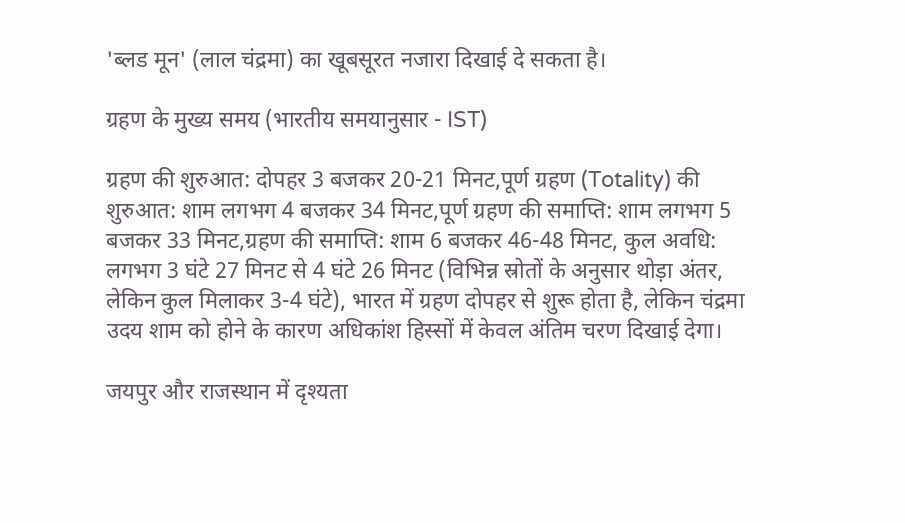'ब्लड मून' (लाल चंद्रमा) का खूबसूरत नजारा दिखाई दे सकता है।

ग्रहण के मुख्य समय (भारतीय समयानुसार - IST)

ग्रहण की शुरुआत: दोपहर 3 बजकर 20-21 मिनट,पूर्ण ग्रहण (Totality) की शुरुआत: शाम लगभग 4 बजकर 34 मिनट,पूर्ण ग्रहण की समाप्ति: शाम लगभग 5 बजकर 33 मिनट,ग्रहण की समाप्ति: शाम 6 बजकर 46-48 मिनट, कुल अवधि: लगभग 3 घंटे 27 मिनट से 4 घंटे 26 मिनट (विभिन्न स्रोतों के अनुसार थोड़ा अंतर, लेकिन कुल मिलाकर 3-4 घंटे), भारत में ग्रहण दोपहर से शुरू होता है, लेकिन चंद्रमा उदय शाम को होने के कारण अधिकांश हिस्सों में केवल अंतिम चरण दिखाई देगा।

जयपुर और राजस्थान में दृश्यता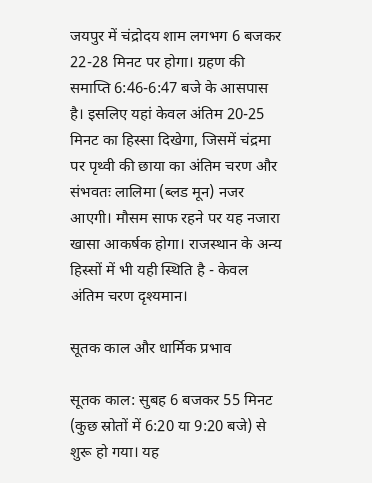जयपुर में चंद्रोदय शाम लगभग 6 बजकर 22-28 मिनट पर होगा। ग्रहण की समाप्ति 6:46-6:47 बजे के आसपास है। इसलिए यहां केवल अंतिम 20-25 मिनट का हिस्सा दिखेगा, जिसमें चंद्रमा पर पृथ्वी की छाया का अंतिम चरण और संभवतः लालिमा (ब्लड मून) नजर आएगी। मौसम साफ रहने पर यह नजारा खासा आकर्षक होगा। राजस्थान के अन्य हिस्सों में भी यही स्थिति है - केवल अंतिम चरण दृश्यमान।

सूतक काल और धार्मिक प्रभाव

सूतक काल: सुबह 6 बजकर 55 मिनट (कुछ स्रोतों में 6:20 या 9:20 बजे) से शुरू हो गया। यह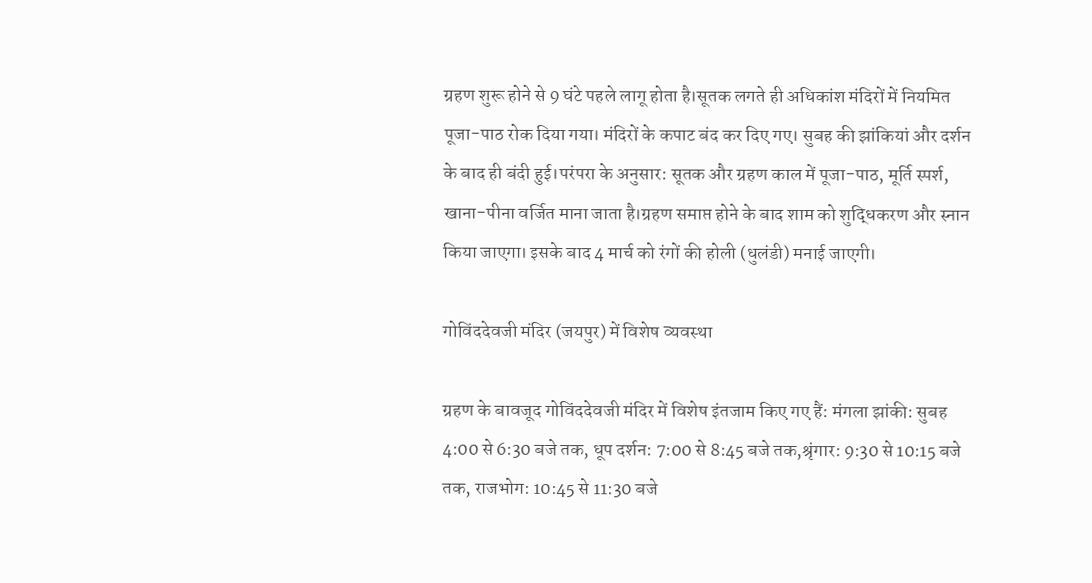ग्रहण शुरू होने से 9 घंटे पहले लागू होता है।सूतक लगते ही अधिकांश मंदिरों में नियमित पूजा-पाठ रोक दिया गया। मंदिरों के कपाट बंद कर दिए गए। सुबह की झांकियां और दर्शन के बाद ही बंदी हुई।परंपरा के अनुसार: सूतक और ग्रहण काल में पूजा-पाठ, मूर्ति स्पर्श, खाना-पीना वर्जित माना जाता है।ग्रहण समाप्त होने के बाद शाम को शुद्धिकरण और स्नान किया जाएगा। इसके बाद 4 मार्च को रंगों की होली (धुलंडी) मनाई जाएगी।

गोविंददेवजी मंदिर (जयपुर) में विशेष व्यवस्था

ग्रहण के बावजूद गोविंददेवजी मंदिर में विशेष इंतजाम किए गए हैं: मंगला झांकी: सुबह 4:00 से 6:30 बजे तक, धूप दर्शन: 7:00 से 8:45 बजे तक,श्रृंगार: 9:30 से 10:15 बजे तक, राजभोग: 10:45 से 11:30 बजे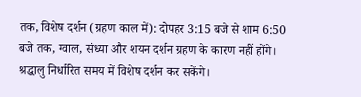तक, विशेष दर्शन (ग्रहण काल में): दोपहर 3:15 बजे से शाम 6:50 बजे तक, ग्वाल, संध्या और शयन दर्शन ग्रहण के कारण नहीं होंगे। श्रद्धालु निर्धारित समय में विशेष दर्शन कर सकेंगे।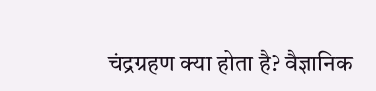चंद्रग्रहण क्या होता है? वैज्ञानिक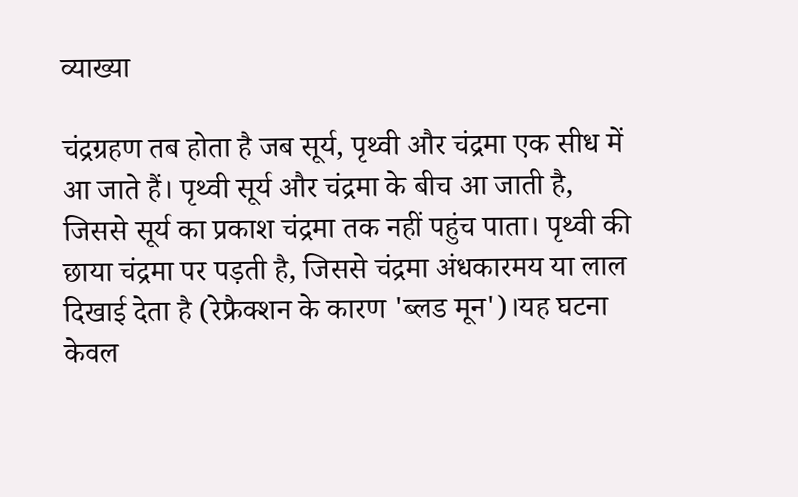व्याख्या

चंद्रग्रहण तब होता है जब सूर्य, पृथ्वी और चंद्रमा एक सीध में आ जाते हैं। पृथ्वी सूर्य और चंद्रमा के बीच आ जाती है, जिससे सूर्य का प्रकाश चंद्रमा तक नहीं पहुंच पाता। पृथ्वी की छाया चंद्रमा पर पड़ती है, जिससे चंद्रमा अंधकारमय या लाल दिखाई देता है (रेफ्रैक्शन के कारण 'ब्लड मून')।यह घटना केवल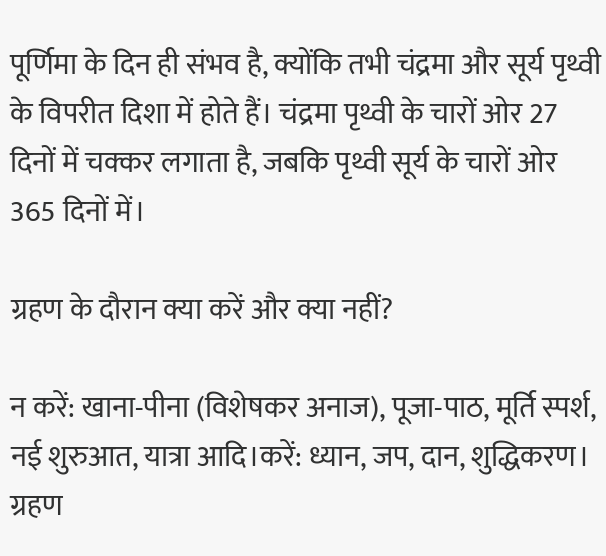पूर्णिमा के दिन ही संभव है, क्योंकि तभी चंद्रमा और सूर्य पृथ्वी के विपरीत दिशा में होते हैं। चंद्रमा पृथ्वी के चारों ओर 27 दिनों में चक्कर लगाता है, जबकि पृथ्वी सूर्य के चारों ओर 365 दिनों में।

ग्रहण के दौरान क्या करें और क्या नहीं?

न करें: खाना-पीना (विशेषकर अनाज), पूजा-पाठ, मूर्ति स्पर्श, नई शुरुआत, यात्रा आदि।करें: ध्यान, जप, दान, शुद्धिकरण। ग्रहण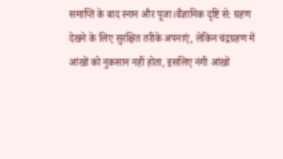समाप्ति के बाद स्नान और पूजा।वैज्ञानिक दृष्टि से: ग्रहण देखने के लिए सुरक्षित तरीके अपनाएं, लेकिन चंद्रग्रहण में आंखों को नुकसान नहीं होता, इसलिए नंगी आंखों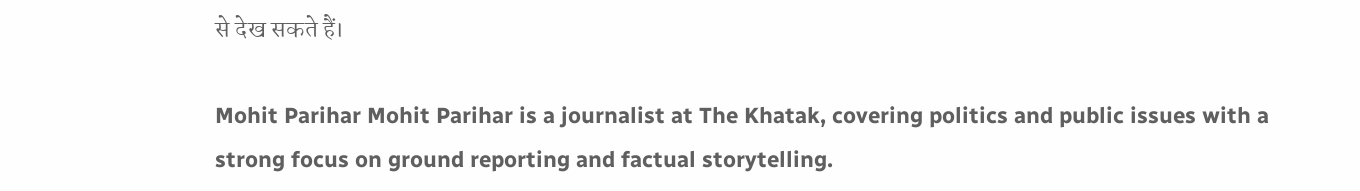से देख सकते हैं।

Mohit Parihar Mohit Parihar is a journalist at The Khatak, covering politics and public issues with a strong focus on ground reporting and factual storytelling.